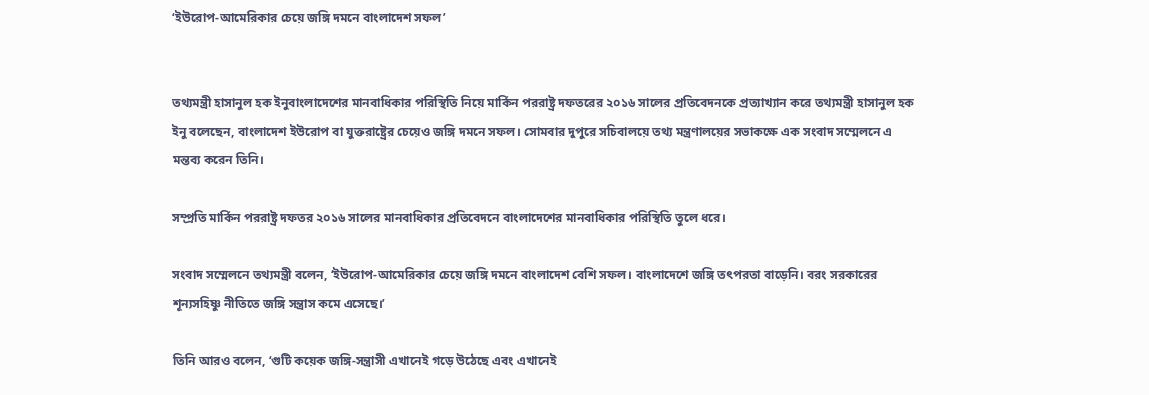‘ইউরোপ-আমেরিকার চেয়ে জঙ্গি দমনে বাংলাদেশ সফল’


তথ্যমন্ত্রী হাসানুল হক ইনুবাংলাদেশের মানবাধিকার পরিস্থিতি নিয়ে মার্কিন পররাষ্ট্র দফতরের ২০১৬ সালের প্রতিবেদনকে প্রত্যাখ্যান করে তথ্যমন্ত্রী হাসানুল হক ইনু বলেছেন, বাংলাদেশ ইউরোপ বা যুক্তরাষ্ট্রের চেয়েও জঙ্গি দমনে সফল। সোমবার দুপুরে সচিবালয়ে তথ্য মন্ত্রণালয়ের সভাকক্ষে এক সংবাদ সম্মেলনে এ মন্তব্য করেন তিনি।

সম্প্রতি মার্কিন পররাষ্ট্র দফতর ২০১৬ সালের মানবাধিকার প্রতিবেদনে বাংলাদেশের মানবাধিকার পরিস্থিতি তুলে ধরে।

সংবাদ সম্মেলনে তথ্যমন্ত্রী বলেন, ‘ইউরোপ-আমেরিকার চেয়ে জঙ্গি দমনে বাংলাদেশ বেশি সফল। বাংলাদেশে জঙ্গি তৎপরতা বাড়েনি। বরং সরকারের শূন্যসহিষ্ণু নীতিতে জঙ্গি সন্ত্রাস কমে এসেছে।’

তিনি আরও বলেন, ‘গুটি কয়েক জঙ্গি-সন্ত্রাসী এখানেই গড়ে উঠেছে এবং এখানেই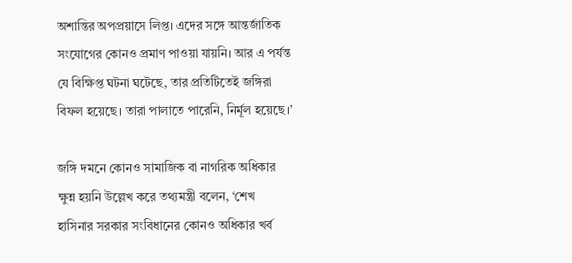অশান্তির অপপ্রয়াসে লিপ্ত। এদের সঙ্গে আন্তর্জাতিক সংযোগের কোনও প্রমাণ পাওয়া যায়নি। আর এ পর্যন্ত যে বিক্ষিপ্ত ঘটনা ঘটেছে, তার প্রতিটিতেই জঙ্গিরা বিফল হয়েছে। তারা পালাতে পারেনি, নির্মূল হয়েছে।’

জঙ্গি দমনে কোনও সামাজিক বা নাগরিক অধিকার ক্ষুন্ন হয়নি উল্লেখ করে তথ্যমন্ত্রী বলেন, ‘শেখ হাসিনার সরকার সংবিধানের কোনও অধিকার খর্ব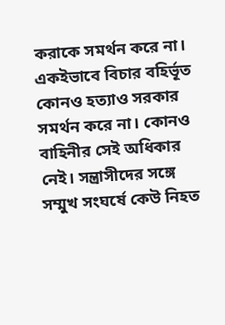করাকে সমর্থন করে না। একইভাবে বিচার বহির্ভূত কোনও হত্যাও সরকার সমর্থন করে না। কোনও বাহিনীর সেই অধিকার নেই। সন্ত্রাসীদের সঙ্গে সম্মুখ সংঘর্ষে কেউ নিহত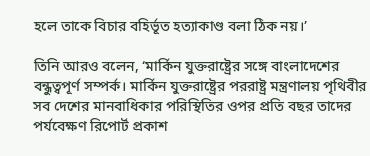হলে তাকে বিচার বহির্ভূত হত্যাকাণ্ড বলা ঠিক নয়।’

তিনি আরও বলেন, ‘মার্কিন যুক্তরাষ্ট্রের সঙ্গে বাংলাদেশের বন্ধুত্বপূর্ণ সম্পর্ক। মার্কিন যুক্তরাষ্ট্রের পররাষ্ট্র মন্ত্রণালয় পৃথিবীর সব দেশের মানবাধিকার পরিস্থিতির ওপর প্রতি বছর তাদের পর্যবেক্ষণ রিপোর্ট প্রকাশ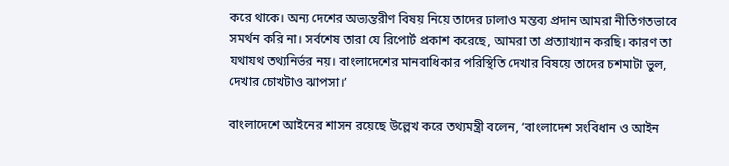করে থাকে। অন্য দেশের অভ্যন্তরীণ বিষয় নিয়ে তাদের ঢালাও মন্তব্য প্রদান আমরা নীতিগতভাবে সমর্থন করি না। সর্বশেষ তারা যে রিপোর্ট প্রকাশ করেছে, আমরা তা প্রত্যাখ্যান করছি। কারণ তা যথাযথ তথ্যনির্ভর নয়। বাংলাদেশের মানবাধিকার পরিস্থিতি দেখার বিষয়ে তাদের চশমাটা ভুল, দেখার চোখটাও ঝাপসা।’

বাংলাদেশে আইনের শাসন রয়েছে উল্লেখ করে তথ্যমন্ত্রী বলেন, ‘বাংলাদেশ সংবিধান ও আইন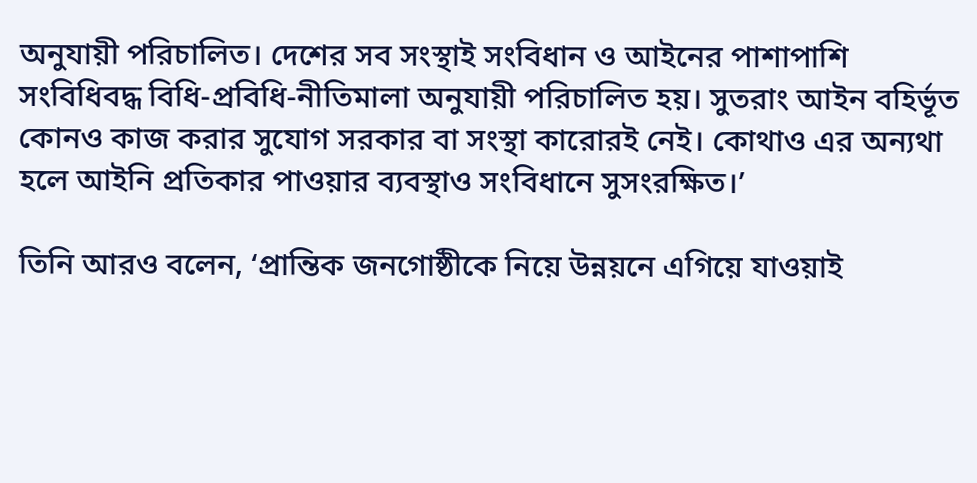অনুযায়ী পরিচালিত। দেশের সব সংস্থাই সংবিধান ও আইনের পাশাপাশি সংবিধিবদ্ধ বিধি-প্রবিধি-নীতিমালা অনুযায়ী পরিচালিত হয়। সুতরাং আইন বহির্ভূত কোনও কাজ করার সুযোগ সরকার বা সংস্থা কারোরই নেই। কোথাও এর অন্যথা হলে আইনি প্রতিকার পাওয়ার ব্যবস্থাও সংবিধানে সুসংরক্ষিত।’

তিনি আরও বলেন, ‘প্রান্তিক জনগোষ্ঠীকে নিয়ে উন্নয়নে এগিয়ে যাওয়াই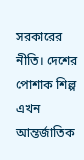সরকারের নীতি। দেশের পোশাক শিল্প এখন আন্তর্জাতিক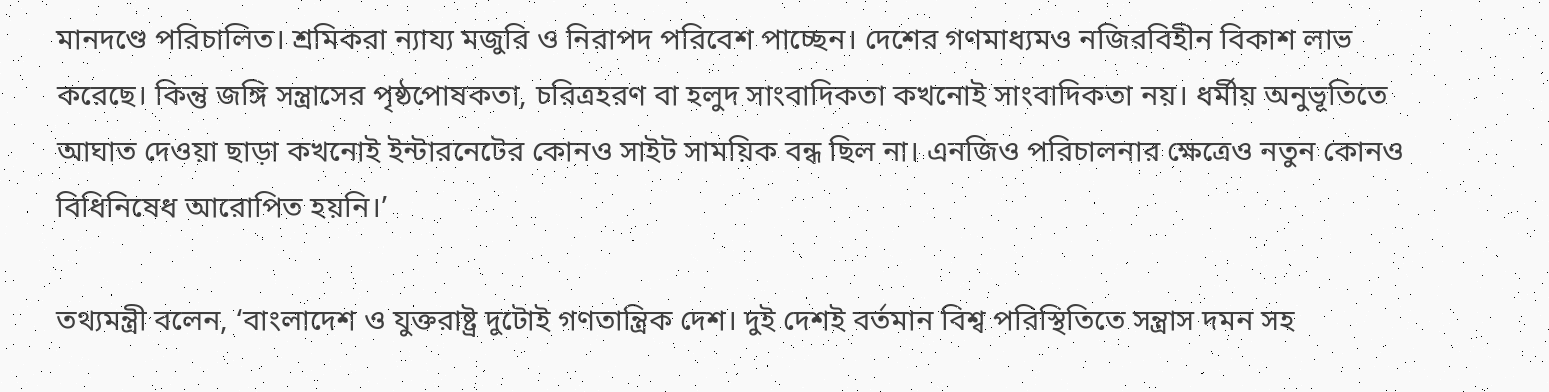মানদণ্ডে পরিচালিত। শ্রমিকরা ন্যায্য মজুরি ও নিরাপদ পরিবেশ পাচ্ছেন। দেশের গণমাধ্যমও নজিরবিহীন বিকাশ লাভ করেছে। কিন্তু জঙ্গি সন্ত্রাসের পৃষ্ঠপোষকতা, চরিত্রহরণ বা হলুদ সাংবাদিকতা কখনোই সাংবাদিকতা নয়। ধর্মীয় অনুভূতিতে আঘাত দেওয়া ছাড়া কখনোই ইন্টারনেটের কোনও সাইট সাময়িক বন্ধ ছিল না। এনজিও পরিচালনার ক্ষেত্রেও নতুন কোনও বিধিনিষেধ আরোপিত হয়নি।’

তথ্যমন্ত্রী বলেন, ‘বাংলাদেশ ও যুক্তরাষ্ট্র দুটোই গণতান্ত্রিক দেশ। দুই দেশই বর্তমান বিশ্ব পরিস্থিতিতে সন্ত্রাস দমন সহ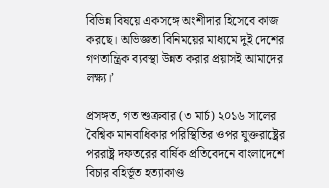বিভিন্ন বিষয়ে একসঙ্গে অংশীদার হিসেবে কাজ করছে। অভিজ্ঞতা বিনিময়ের মাধ্যমে দুই দেশের গণতান্ত্রিক ব্যবস্থা উন্নত করার প্রয়াসই আমাদের লক্ষ্য।’

প্রসঙ্গত, গত শুক্রবার (৩ মার্চ) ২০১৬ সালের বৈশ্বিক মানবাধিকার পরিস্থিতির ওপর যুক্তরাষ্ট্রের পররাষ্ট্র দফতরের বার্ষিক প্রতিবেদনে বাংলাদেশে বিচার বহির্ভূত হত্যাকাণ্ড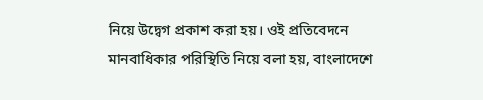নিয়ে উদ্বেগ প্রকাশ করা হয়। ওই প্রতিবেদনে মানবাধিকার পরিস্থিতি নিয়ে বলা হয়, বাংলাদেশে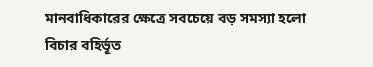মানবাধিকারের ক্ষেত্রে সবচেয়ে বড় সমস্যা হলো বিচার বহির্ভূত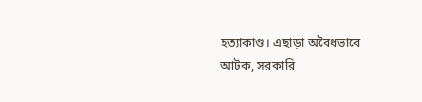হত্যাকাণ্ড। এছাড়া অবৈধভাবে আটক, সরকারি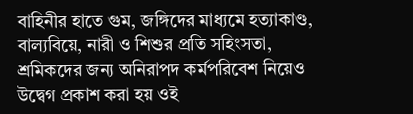বাহিনীর হাতে গুম, জঙ্গিদের মাধ্যমে হত্যাকাণ্ড, বাল্যবিয়ে, নারী ও শিশুর প্রতি সহিংসতা, শ্রমিকদের জন্য অনিরাপদ কর্মপরিবেশ নিয়েও উদ্বেগ প্রকাশ করা হয় ওই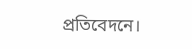প্রতিবেদনে।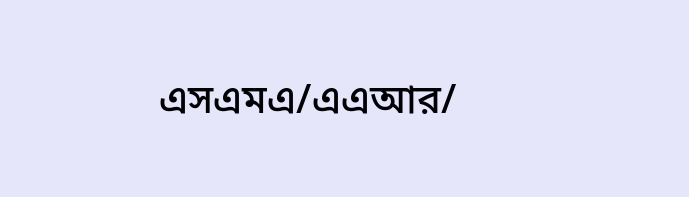এসএমএ/এএআর/